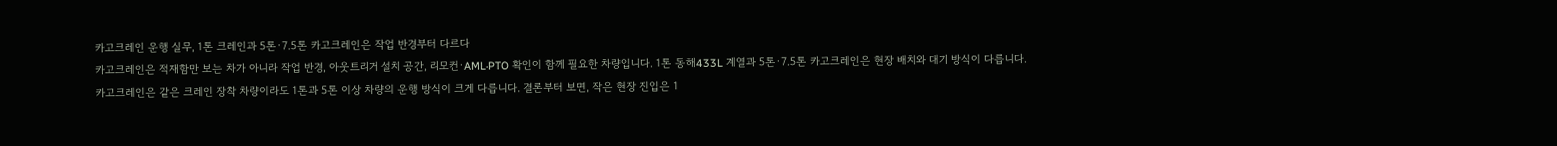카고크레인 운행 실무, 1톤 크레인과 5톤·7.5톤 카고크레인은 작업 반경부터 다르다
카고크레인은 적재함만 보는 차가 아니라 작업 반경, 아웃트리거 설치 공간, 리모컨·AML·PTO 확인이 함께 필요한 차량입니다. 1톤 동해433L 계열과 5톤·7.5톤 카고크레인은 현장 배치와 대기 방식이 다릅니다.
카고크레인은 같은 크레인 장착 차량이라도 1톤과 5톤 이상 차량의 운행 방식이 크게 다릅니다. 결론부터 보면, 작은 현장 진입은 1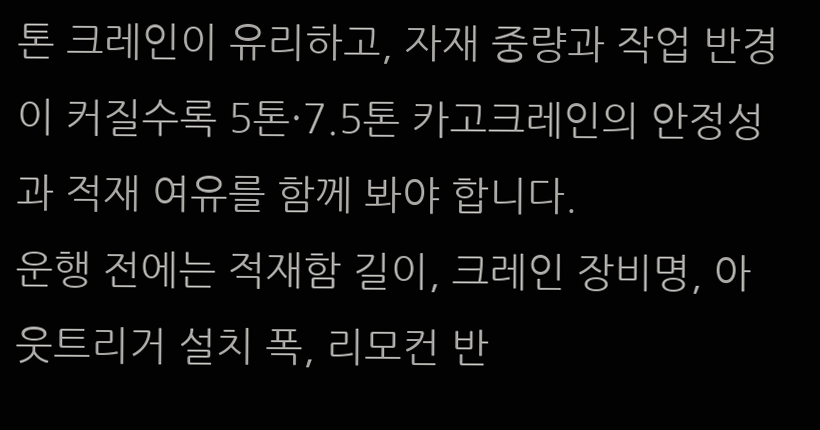톤 크레인이 유리하고, 자재 중량과 작업 반경이 커질수록 5톤·7.5톤 카고크레인의 안정성과 적재 여유를 함께 봐야 합니다.
운행 전에는 적재함 길이, 크레인 장비명, 아웃트리거 설치 폭, 리모컨 반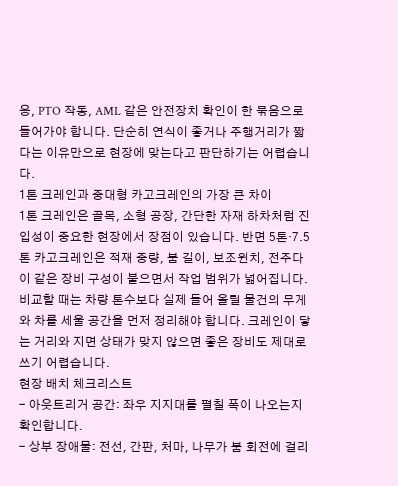응, PTO 작동, AML 같은 안전장치 확인이 한 묶음으로 들어가야 합니다. 단순히 연식이 좋거나 주행거리가 짧다는 이유만으로 현장에 맞는다고 판단하기는 어렵습니다.
1톤 크레인과 중대형 카고크레인의 가장 큰 차이
1톤 크레인은 골목, 소형 공장, 간단한 자재 하차처럼 진입성이 중요한 현장에서 장점이 있습니다. 반면 5톤·7.5톤 카고크레인은 적재 중량, 붐 길이, 보조윈치, 전주다이 같은 장비 구성이 붙으면서 작업 범위가 넓어집니다.
비교할 때는 차량 톤수보다 실제 들어 올릴 물건의 무게와 차를 세울 공간을 먼저 정리해야 합니다. 크레인이 닿는 거리와 지면 상태가 맞지 않으면 좋은 장비도 제대로 쓰기 어렵습니다.
현장 배치 체크리스트
- 아웃트리거 공간: 좌우 지지대를 펼칠 폭이 나오는지 확인합니다.
- 상부 장애물: 전선, 간판, 처마, 나무가 붐 회전에 걸리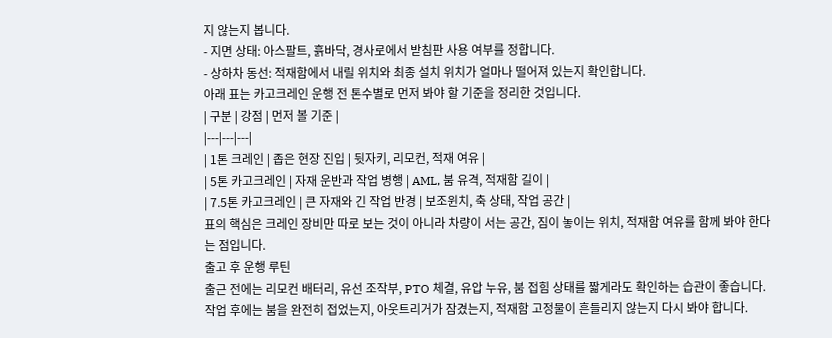지 않는지 봅니다.
- 지면 상태: 아스팔트, 흙바닥, 경사로에서 받침판 사용 여부를 정합니다.
- 상하차 동선: 적재함에서 내릴 위치와 최종 설치 위치가 얼마나 떨어져 있는지 확인합니다.
아래 표는 카고크레인 운행 전 톤수별로 먼저 봐야 할 기준을 정리한 것입니다.
| 구분 | 강점 | 먼저 볼 기준 |
|---|---|---|
| 1톤 크레인 | 좁은 현장 진입 | 뒷자키, 리모컨, 적재 여유 |
| 5톤 카고크레인 | 자재 운반과 작업 병행 | AML, 붐 유격, 적재함 길이 |
| 7.5톤 카고크레인 | 큰 자재와 긴 작업 반경 | 보조윈치, 축 상태, 작업 공간 |
표의 핵심은 크레인 장비만 따로 보는 것이 아니라 차량이 서는 공간, 짐이 놓이는 위치, 적재함 여유를 함께 봐야 한다는 점입니다.
출고 후 운행 루틴
출근 전에는 리모컨 배터리, 유선 조작부, PTO 체결, 유압 누유, 붐 접힘 상태를 짧게라도 확인하는 습관이 좋습니다. 작업 후에는 붐을 완전히 접었는지, 아웃트리거가 잠겼는지, 적재함 고정물이 흔들리지 않는지 다시 봐야 합니다.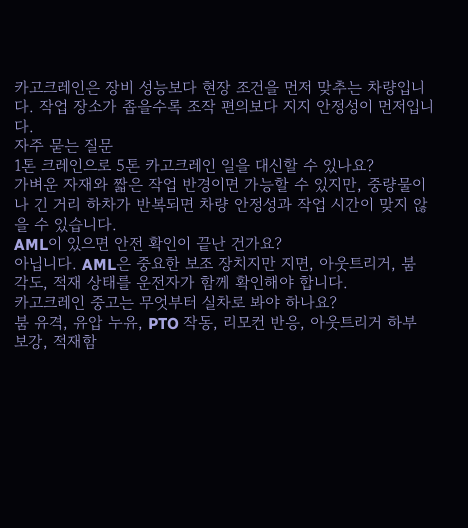카고크레인은 장비 성능보다 현장 조건을 먼저 맞추는 차량입니다. 작업 장소가 좁을수록 조작 편의보다 지지 안정성이 먼저입니다.
자주 묻는 질문
1톤 크레인으로 5톤 카고크레인 일을 대신할 수 있나요?
가벼운 자재와 짧은 작업 반경이면 가능할 수 있지만, 중량물이나 긴 거리 하차가 반복되면 차량 안정성과 작업 시간이 맞지 않을 수 있습니다.
AML이 있으면 안전 확인이 끝난 건가요?
아닙니다. AML은 중요한 보조 장치지만 지면, 아웃트리거, 붐 각도, 적재 상태를 운전자가 함께 확인해야 합니다.
카고크레인 중고는 무엇부터 실차로 봐야 하나요?
붐 유격, 유압 누유, PTO 작동, 리모컨 반응, 아웃트리거 하부 보강, 적재함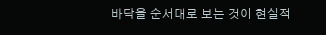바닥을 순서대로 보는 것이 현실적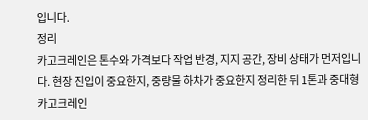입니다.
정리
카고크레인은 톤수와 가격보다 작업 반경, 지지 공간, 장비 상태가 먼저입니다. 현장 진입이 중요한지, 중량물 하차가 중요한지 정리한 뒤 1톤과 중대형 카고크레인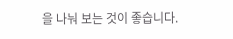을 나눠 보는 것이 좋습니다.